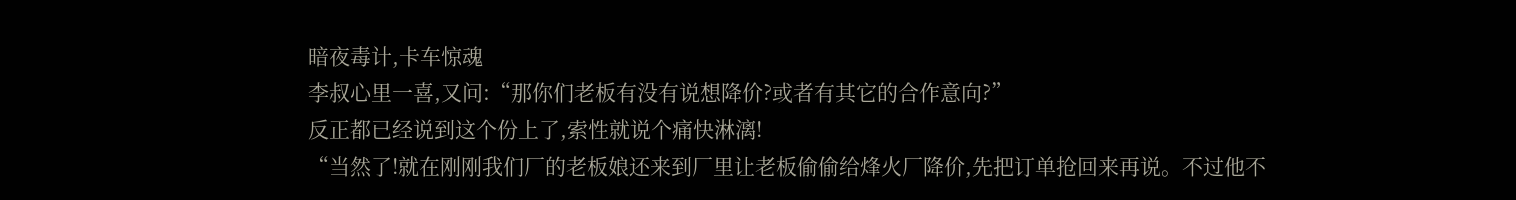暗夜毒计,卡车惊魂
李叔心里一喜,又问:“那你们老板有没有说想降价?或者有其它的合作意向?”
反正都已经说到这个份上了,索性就说个痛快淋漓!
“当然了!就在刚刚我们厂的老板娘还来到厂里让老板偷偷给烽火厂降价,先把订单抢回来再说。不过他不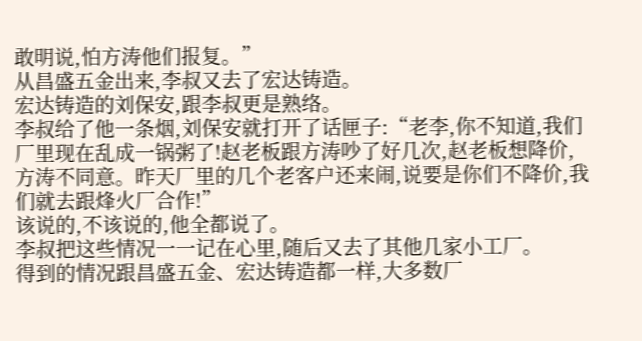敢明说,怕方涛他们报复。”
从昌盛五金出来,李叔又去了宏达铸造。
宏达铸造的刘保安,跟李叔更是熟络。
李叔给了他一条烟,刘保安就打开了话匣子:“老李,你不知道,我们厂里现在乱成一锅粥了!赵老板跟方涛吵了好几次,赵老板想降价,方涛不同意。昨天厂里的几个老客户还来闹,说要是你们不降价,我们就去跟烽火厂合作!”
该说的,不该说的,他全都说了。
李叔把这些情况一一记在心里,随后又去了其他几家小工厂。
得到的情况跟昌盛五金、宏达铸造都一样,大多数厂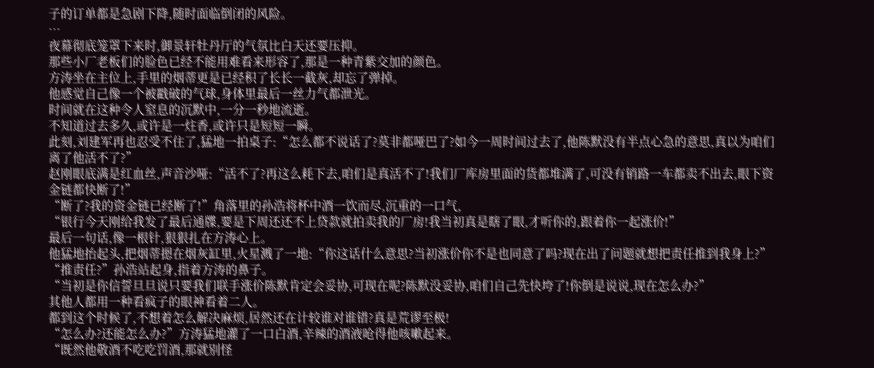子的订单都是急剧下降,随时面临倒闭的风险。
…
夜幕彻底笼罩下来时,御景轩牡丹厅的气氛比白天还要压抑。
那些小厂老板们的脸色已经不能用难看来形容了,那是一种青紫交加的颜色。
方涛坐在主位上,手里的烟蒂更是已经积了长长一截灰,却忘了弹掉。
他感觉自己像一个被戳破的气球,身体里最后一丝力气都泄光。
时间就在这种令人窒息的沉默中,一分一秒地流逝。
不知道过去多久,或许是一炷香,或许只是短短一瞬。
此刻,刘建军再也忍受不住了,猛地一拍桌子:“怎么都不说话了?莫非都哑巴了?如今一周时间过去了,他陈默没有半点心急的意思,真以为咱们离了他活不了?”
赵刚眼底满是红血丝,声音沙哑:“活不了?再这么耗下去,咱们是真活不了!我们厂库房里面的货都堆满了,可没有销路一车都卖不出去,眼下资金链都快断了!”
“断了?我的资金链已经断了!”角落里的孙浩将杯中酒一饮而尽,沉重的一口气,
“银行今天刚给我发了最后通牒,要是下周还还不上贷款就拍卖我的厂房!我当初真是瞎了眼,才听你的,跟着你一起涨价!”
最后一句话,像一根针,狠狠扎在方涛心上。
他猛地抬起头,把烟蒂摁在烟灰缸里,火星溅了一地:“你这话什么意思?当初涨价你不是也同意了吗?现在出了问题就想把责任推到我身上?”
“推责任?”孙浩站起身,指着方涛的鼻子。
“当初是你信誓旦旦说只要我们联手涨价陈默肯定会妥协,可现在呢?陈默没妥协,咱们自己先快垮了!你倒是说说,现在怎么办?”
其他人都用一种看疯子的眼神看着二人。
都到这个时候了,不想着怎么解决麻烦,居然还在计较谁对谁错?真是荒谬至极!
“怎么办?还能怎么办?”方涛猛地灌了一口白酒,辛辣的酒液呛得他咳嗽起来。
“既然他敬酒不吃吃罚酒,那就别怪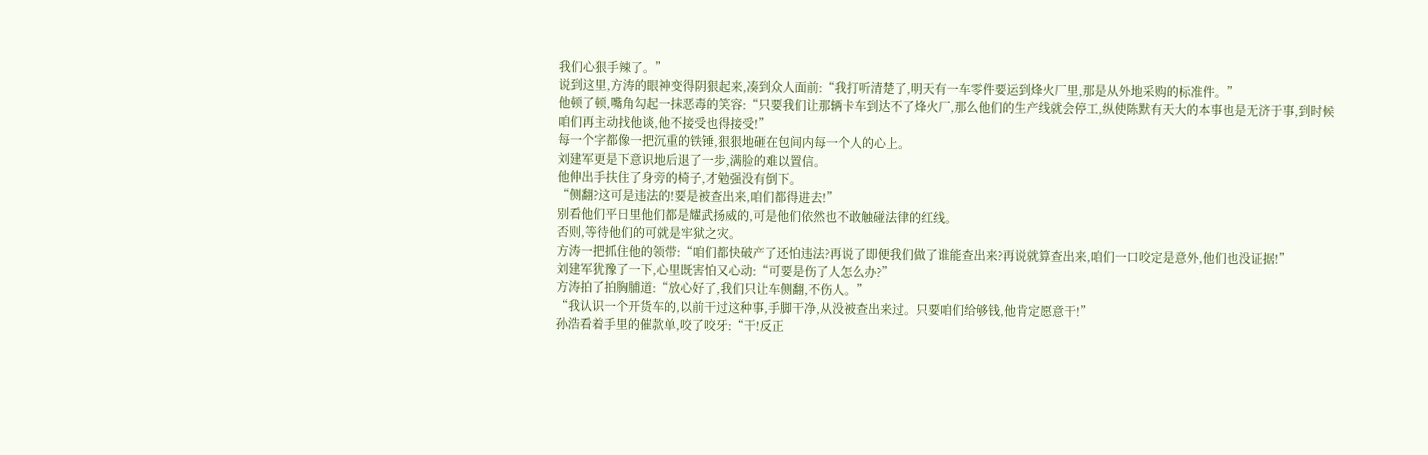我们心狠手辣了。”
说到这里,方涛的眼神变得阴狠起来,凑到众人面前:“我打听清楚了,明天有一车零件要运到烽火厂里,那是从外地采购的标准件。”
他顿了顿,嘴角勾起一抹恶毒的笑容:“只要我们让那辆卡车到达不了烽火厂,那么他们的生产线就会停工,纵使陈默有天大的本事也是无济于事,到时候咱们再主动找他谈,他不接受也得接受!”
每一个字都像一把沉重的铁锤,狠狠地砸在包间内每一个人的心上。
刘建军更是下意识地后退了一步,满脸的难以置信。
他伸出手扶住了身旁的椅子,才勉强没有倒下。
“侧翻?这可是违法的!要是被查出来,咱们都得进去!”
别看他们平日里他们都是耀武扬威的,可是他们依然也不敢触碰法律的红线。
否则,等待他们的可就是牢狱之灾。
方涛一把抓住他的领带:“咱们都快破产了还怕违法?再说了即便我们做了谁能查出来?再说就算查出来,咱们一口咬定是意外,他们也没证据!”
刘建军犹豫了一下,心里既害怕又心动:“可要是伤了人怎么办?”
方涛拍了拍胸脯道:“放心好了,我们只让车侧翻,不伤人。”
“我认识一个开货车的,以前干过这种事,手脚干净,从没被查出来过。只要咱们给够钱,他肯定愿意干!”
孙浩看着手里的催款单,咬了咬牙:“干!反正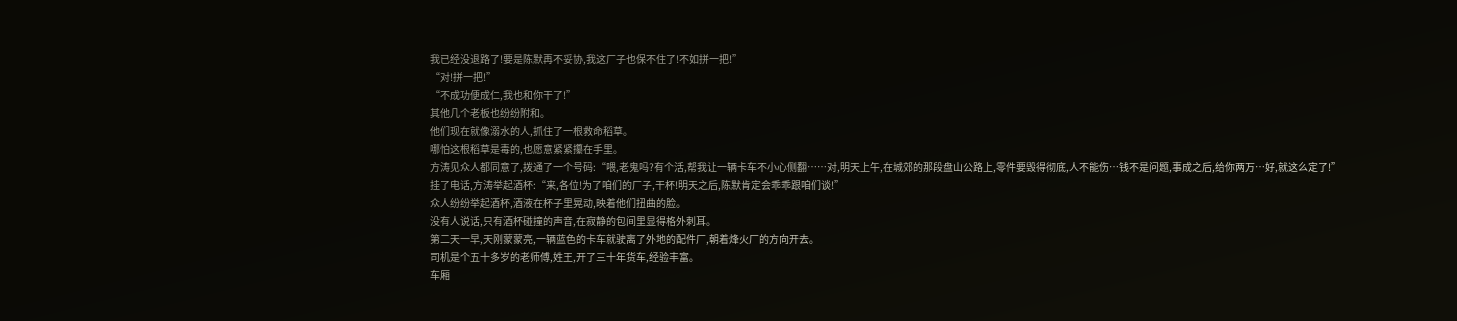我已经没退路了!要是陈默再不妥协,我这厂子也保不住了!不如拼一把!”
“对!拼一把!”
“不成功便成仁,我也和你干了!”
其他几个老板也纷纷附和。
他们现在就像溺水的人,抓住了一根救命稻草。
哪怕这根稻草是毒的,也愿意紧紧攥在手里。
方涛见众人都同意了,拨通了一个号码:“喂,老鬼吗?有个活,帮我让一辆卡车不小心侧翻……对,明天上午,在城郊的那段盘山公路上,零件要毁得彻底,人不能伤…钱不是问题,事成之后,给你两万…好,就这么定了!”
挂了电话,方涛举起酒杯:“来,各位!为了咱们的厂子,干杯!明天之后,陈默肯定会乖乖跟咱们谈!”
众人纷纷举起酒杯,酒液在杯子里晃动,映着他们扭曲的脸。
没有人说话,只有酒杯碰撞的声音,在寂静的包间里显得格外刺耳。
第二天一早,天刚蒙蒙亮,一辆蓝色的卡车就驶离了外地的配件厂,朝着烽火厂的方向开去。
司机是个五十多岁的老师傅,姓王,开了三十年货车,经验丰富。
车厢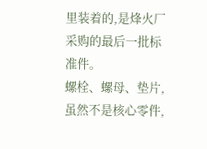里装着的,是烽火厂采购的最后一批标准件。
螺栓、螺母、垫片,虽然不是核心零件,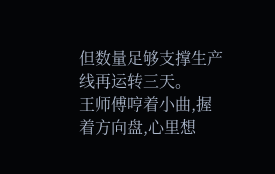但数量足够支撑生产线再运转三天。
王师傅哼着小曲,握着方向盘,心里想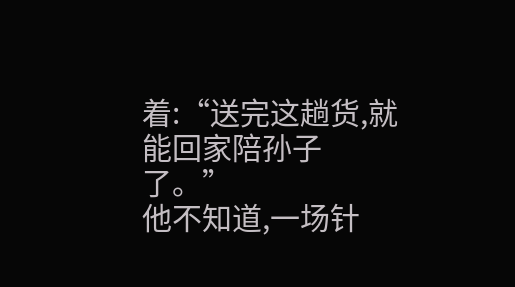着:“送完这趟货,就能回家陪孙子了。”
他不知道,一场针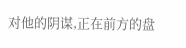对他的阴谋,正在前方的盘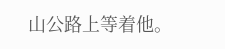山公路上等着他。